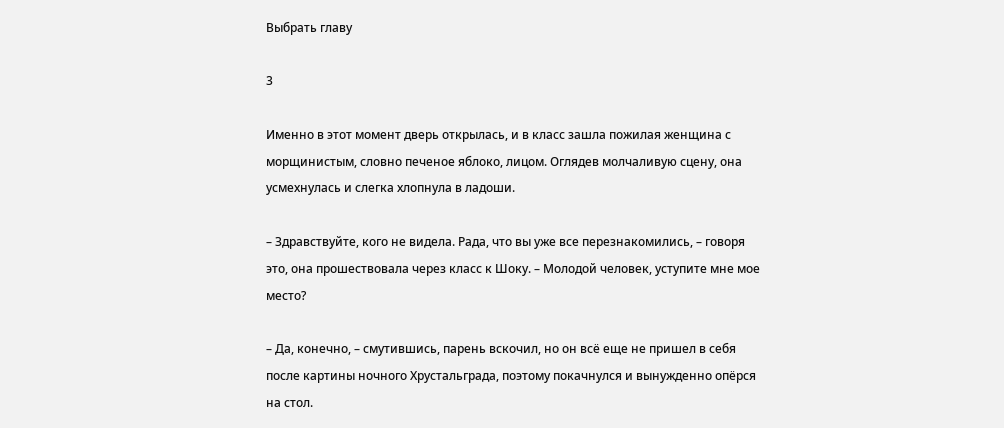Выбрать главу

3

Именно в этот момент дверь открылась, и в класс зашла пожилая женщина с морщинистым, словно печеное яблоко, лицом. Оглядев молчаливую сцену, она усмехнулась и слегка хлопнула в ладоши.

– Здравствуйте, кого не видела. Рада, что вы уже все перезнакомились, – говоря это, она прошествовала через класс к Шоку. – Молодой человек, уступите мне мое место?

– Да, конечно, – смутившись, парень вскочил, но он всё еще не пришел в себя после картины ночного Хрустальграда, поэтому покачнулся и вынужденно опёрся на стол.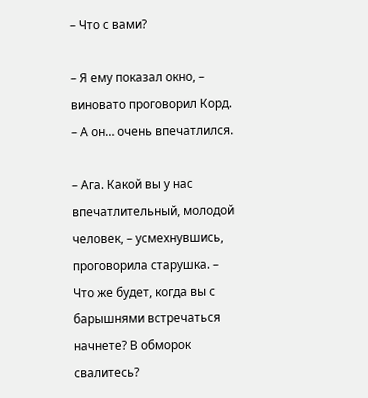– Что с вами?

– Я ему показал окно, – виновато проговорил Корд. – А он… очень впечатлился.

– Ага. Какой вы у нас впечатлительный, молодой человек, – усмехнувшись, проговорила старушка. – Что же будет, когда вы с барышнями встречаться начнете? В обморок свалитесь?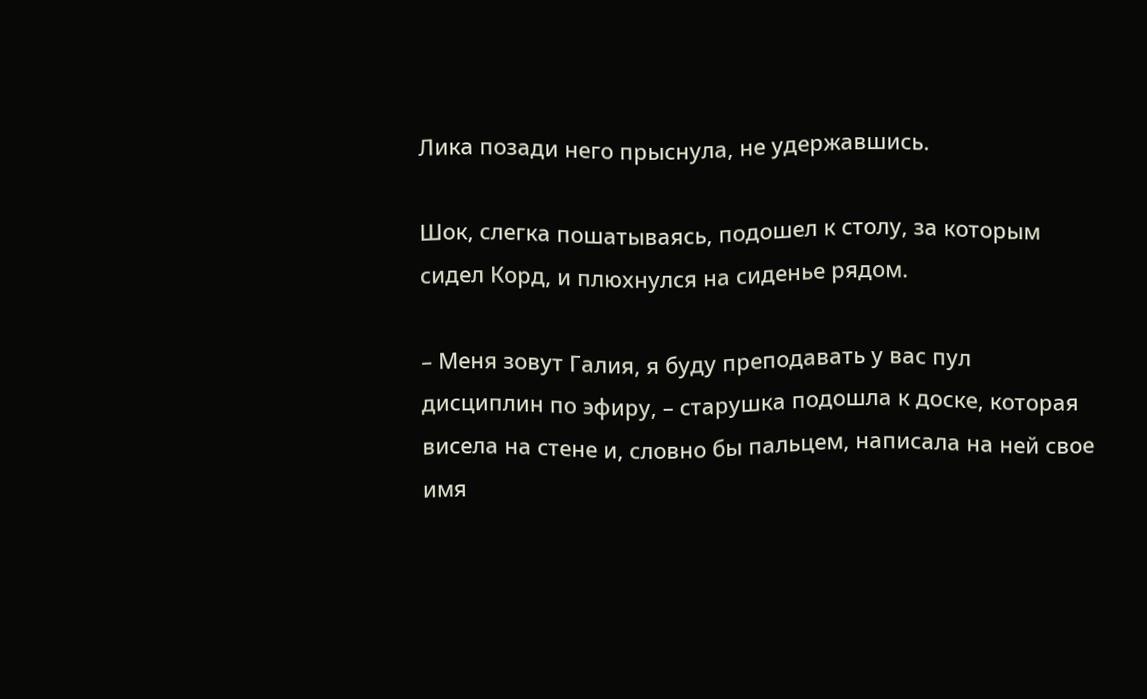Лика позади него прыснула, не удержавшись.

Шок, слегка пошатываясь, подошел к столу, за которым сидел Корд, и плюхнулся на сиденье рядом.

– Меня зовут Галия, я буду преподавать у вас пул дисциплин по эфиру, – старушка подошла к доске, которая висела на стене и, словно бы пальцем, написала на ней свое имя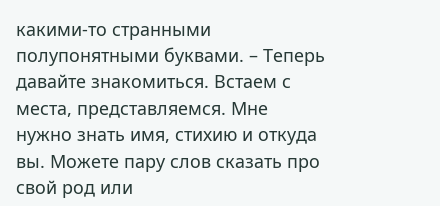какими-то странными полупонятными буквами. – Теперь давайте знакомиться. Встаем с места, представляемся. Мне нужно знать имя, стихию и откуда вы. Можете пару слов сказать про свой род или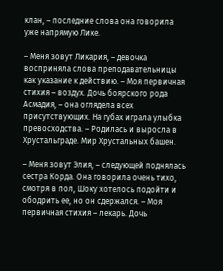клан, – последние слова она говорила уже напрямую Лике.

– Меня зовут Ликария, – девочка восприняла слова преподавательницы как указание к действию. – Моя первичная стихия – воздух. Дочь боярского рода Асмадия, – она оглядела всех присутствующих. На губах играла улыбка превосходства. – Родилась и выросла в Хрустальграде. Мир Хрустальных башен.

– Меня зовут Элия, – следующей поднялась сестра Корда. Она говорила очень тихо, смотря в пол, Шоку хотелось подойти и ободрить ее, но он сдержался. – Моя первичная стихия – лекарь. Дочь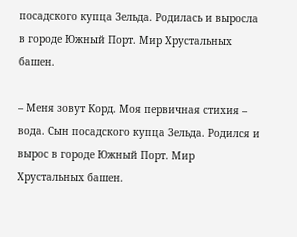посадского купца Зельда. Родилась и выросла в городе Южный Порт. Мир Хрустальных башен.

– Меня зовут Корд. Моя первичная стихия – вода. Сын посадского купца Зельда. Родился и вырос в городе Южный Порт. Мир Хрустальных башен.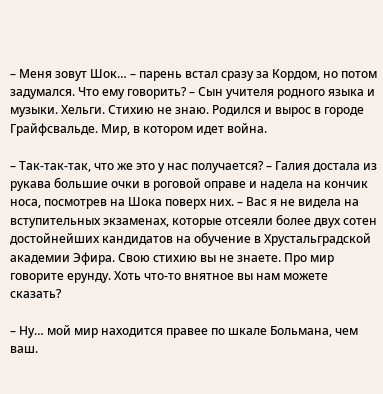– Меня зовут Шок… – парень встал сразу за Кордом, но потом задумался. Что ему говорить? – Сын учителя родного языка и музыки. Хельги. Стихию не знаю. Родился и вырос в городе Грайфсвальде. Мир, в котором идет война.

– Так-так-так, что же это у нас получается? – Галия достала из рукава большие очки в роговой оправе и надела на кончик носа, посмотрев на Шока поверх них. – Вас я не видела на вступительных экзаменах, которые отсеяли более двух сотен достойнейших кандидатов на обучение в Хрустальградской академии Эфира. Свою стихию вы не знаете. Про мир говорите ерунду. Хоть что-то внятное вы нам можете сказать?

– Ну… мой мир находится правее по шкале Больмана, чем ваш.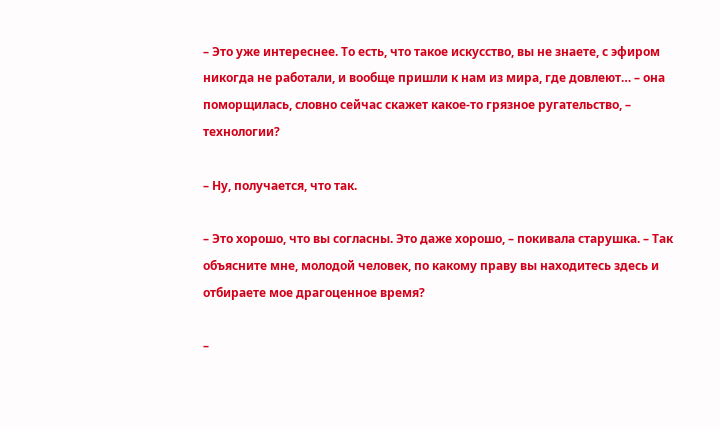– Это уже интереснее. То есть, что такое искусство, вы не знаете, с эфиром никогда не работали, и вообще пришли к нам из мира, где довлеют… – она поморщилась, словно сейчас скажет какое-то грязное ругательство, – технологии?

– Ну, получается, что так.

– Это хорошо, что вы согласны. Это даже хорошо, – покивала старушка. – Так объясните мне, молодой человек, по какому праву вы находитесь здесь и отбираете мое драгоценное время?

–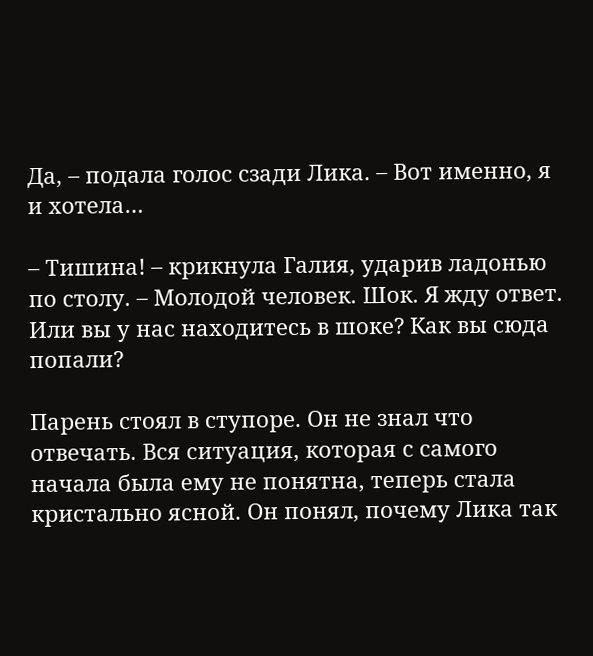Да, – подала голос сзади Лика. – Вот именно, я и хотела…

– Тишина! – крикнула Галия, ударив ладонью по столу. – Молодой человек. Шок. Я жду ответ. Или вы у нас находитесь в шоке? Как вы сюда попали?

Парень стоял в ступоре. Он не знал что отвечать. Вся ситуация, которая с самого начала была ему не понятна, теперь стала кристально ясной. Он понял, почему Лика так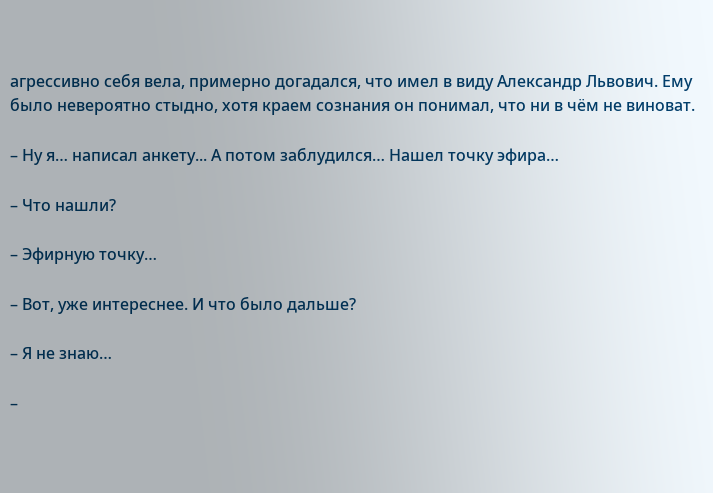агрессивно себя вела, примерно догадался, что имел в виду Александр Львович. Ему было невероятно стыдно, хотя краем сознания он понимал, что ни в чём не виноват.

– Ну я… написал анкету... А потом заблудился… Нашел точку эфира…

– Что нашли?

– Эфирную точку…

– Вот, уже интереснее. И что было дальше?

– Я не знаю…

–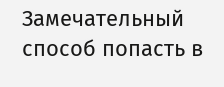Замечательный способ попасть в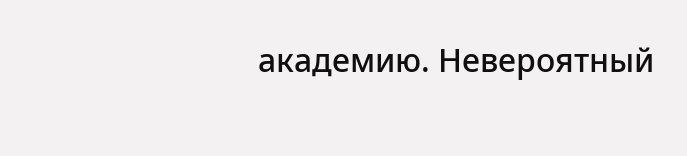академию. Невероятный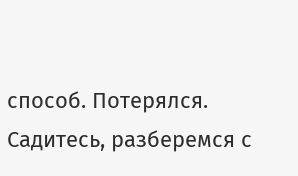способ. Потерялся. Садитесь, разберемся с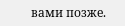вами позже.